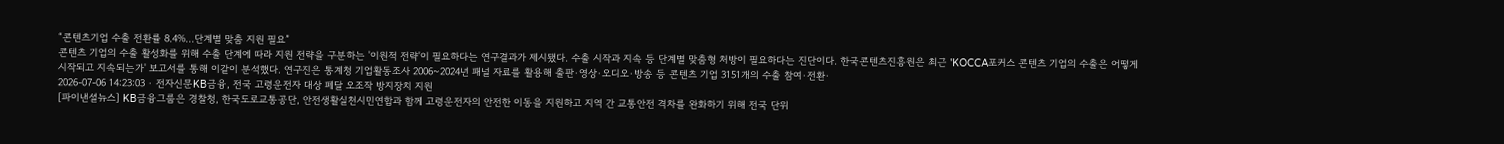“콘텐츠기업 수출 전환률 8.4%…단계별 맞춤 지원 필요”
콘텐츠 기업의 수출 활성화를 위해 수출 단계에 따라 지원 전략을 구분하는 '이원적 전략'이 필요하다는 연구결과가 제시됐다. 수출 시작과 지속 등 단계별 맞춤형 처방이 필요하다는 진단이다. 한국콘텐츠진흥원은 최근 'KOCCA포커스 콘텐츠 기업의 수출은 어떻게 시작되고 지속되는가' 보고서를 통해 이같이 분석했다. 연구진은 통계청 기업활동조사 2006~2024년 패널 자료를 활용해 출판·영상·오디오·방송 등 콘텐츠 기업 3151개의 수출 참여·전환·
2026-07-06 14:23:03 · 전자신문KB금융, 전국 고령운전자 대상 페달 오조작 방지장치 지원
[파이낸셜뉴스] KB금융그룹은 경찰청, 한국도로교통공단, 안전생활실천시민연합과 함께 고령운전자의 안전한 이동을 지원하고 지역 간 교통안전 격차를 완화하기 위해 전국 단위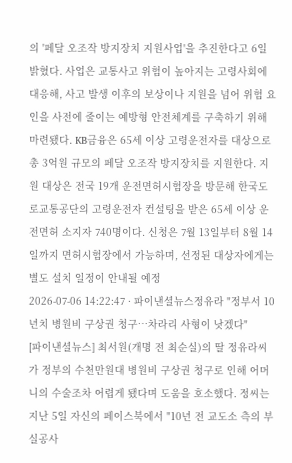의 '페달 오조작 방지장치 지원사업'을 추진한다고 6일 밝혔다. 사업은 교통사고 위험이 높아지는 고령사회에 대응해, 사고 발생 이후의 보상이나 지원을 넘어 위험 요인을 사전에 줄이는 예방형 안전체계를 구축하기 위해 마련됐다. KB금융은 65세 이상 고령운전자를 대상으로 총 3억원 규모의 페달 오조작 방지장치를 지원한다. 지원 대상은 전국 19개 운전면허시험장을 방문해 한국도로교통공단의 고령운전자 컨설팅을 받은 65세 이상 운전면허 소지자 740명이다. 신청은 7월 13일부터 8월 14일까지 면허시험장에서 가능하며, 선정된 대상자에게는 별도 설치 일정이 안내될 예정
2026-07-06 14:22:47 · 파이낸셜뉴스정유라 "정부서 10년치 병원비 구상권 청구…차라리 사형이 낫겠다"
[파이낸셜뉴스] 최서원(개명 전 최순실)의 딸 정유라씨가 정부의 수천만원대 병원비 구상권 청구로 인해 어머니의 수술조차 어렵게 됐다며 도움을 호소했다. 정씨는 지난 5일 자신의 페이스북에서 "10년 전 교도소 측의 부실공사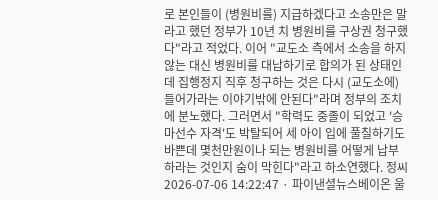로 본인들이 (병원비를) 지급하겠다고 소송만은 말라고 했던 정부가 10년 치 병원비를 구상권 청구했다"라고 적었다. 이어 "교도소 측에서 소송을 하지 않는 대신 병원비를 대납하기로 합의가 된 상태인데 집행정지 직후 청구하는 것은 다시 (교도소에) 들어가라는 이야기밖에 안된다"라며 정부의 조치에 분노했다. 그러면서 "학력도 중졸이 되었고 '승마선수 자격'도 박탈되어 세 아이 입에 풀칠하기도 바쁜데 몇천만원이나 되는 병원비를 어떻게 납부하라는 것인지 숨이 막힌다"라고 하소연했다. 정씨
2026-07-06 14:22:47 · 파이낸셜뉴스베이온 울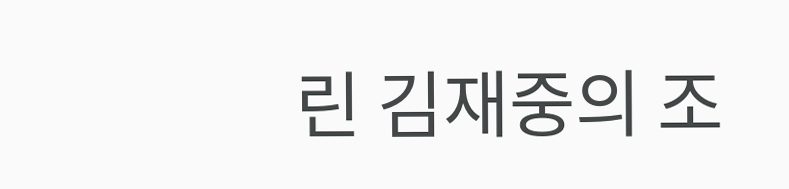린 김재중의 조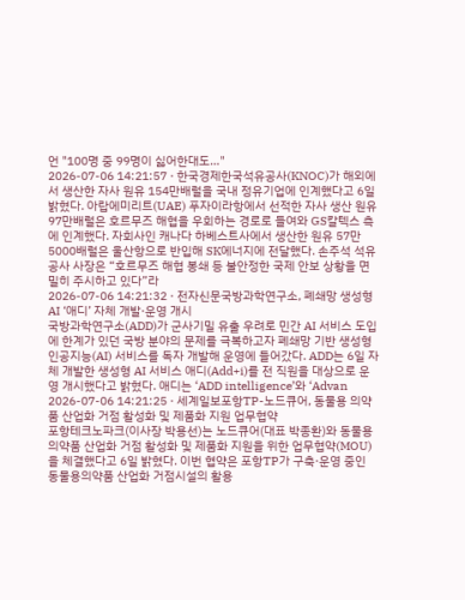언 "100명 중 99명이 싫어한대도…"
2026-07-06 14:21:57 · 한국경제한국석유공사(KNOC)가 해외에서 생산한 자사 원유 154만배럴을 국내 정유기업에 인계했다고 6일 밝혔다. 아랍에미리트(UAE) 푸자이라항에서 선적한 자사 생산 원유 97만배럴은 호르무즈 해협을 우회하는 경로로 들여와 GS칼텍스 측에 인계했다. 자회사인 캐나다 하베스트사에서 생산한 원유 57만5000배럴은 울산항으로 반입해 SK에너지에 전달했다. 손주석 석유공사 사장은 “호르무즈 해협 봉쇄 등 불안정한 국제 안보 상황을 면밀히 주시하고 있다”라
2026-07-06 14:21:32 · 전자신문국방과학연구소, 폐쇄망 생성형 AI ‘애디’ 자체 개발·운영 개시
국방과학연구소(ADD)가 군사기밀 유출 우려로 민간 AI 서비스 도입에 한계가 있던 국방 분야의 문제를 극복하고자 폐쇄망 기반 생성형 인공지능(AI) 서비스를 독자 개발해 운영에 들어갔다. ADD는 6일 자체 개발한 생성형 AI 서비스 애디(Add+i)를 전 직원을 대상으로 운영 개시했다고 밝혔다. 애디는 ‘ADD intelligence’와 ‘Advan
2026-07-06 14:21:25 · 세계일보포항TP-노드큐어, 동물용 의약품 산업화 거점 활성화 및 제품화 지원 업무협약
포항테크노파크(이사장 박용선)는 노드큐어(대표 박종환)와 동물용의약품 산업화 거점 활성화 및 제품화 지원을 위한 업무협약(MOU)을 체결했다고 6일 밝혔다. 이번 협약은 포항TP가 구축·운영 중인 동물용의약품 산업화 거점시설의 활용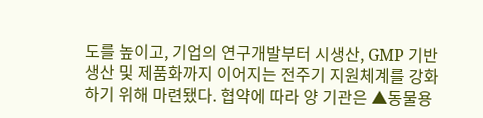도를 높이고, 기업의 연구개발부터 시생산, GMP 기반 생산 및 제품화까지 이어지는 전주기 지원체계를 강화하기 위해 마련됐다. 협약에 따라 양 기관은 ▲동물용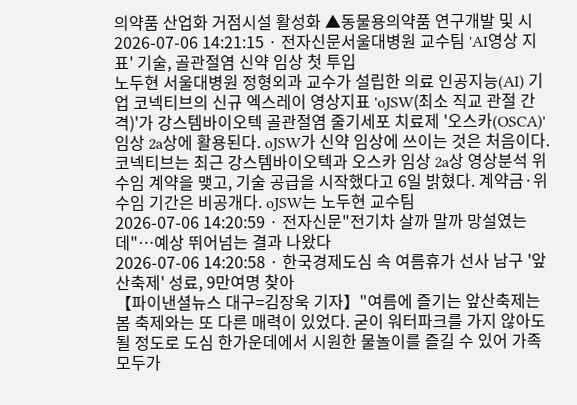의약품 산업화 거점시설 활성화 ▲동물용의약품 연구개발 및 시
2026-07-06 14:21:15 · 전자신문서울대병원 교수팀 'AI영상 지표' 기술, 골관절염 신약 임상 첫 투입
노두현 서울대병원 정형외과 교수가 설립한 의료 인공지능(AI) 기업 코넥티브의 신규 엑스레이 영상지표 'oJSW(최소 직교 관절 간격)'가 강스템바이오텍 골관절염 줄기세포 치료제 '오스카(OSCA)' 임상 2a상에 활용된다. oJSW가 신약 임상에 쓰이는 것은 처음이다. 코넥티브는 최근 강스템바이오텍과 오스카 임상 2a상 영상분석 위수임 계약을 맺고, 기술 공급을 시작했다고 6일 밝혔다. 계약금·위수임 기간은 비공개다. oJSW는 노두현 교수팀
2026-07-06 14:20:59 · 전자신문"전기차 살까 말까 망설였는데"…예상 뛰어넘는 결과 나왔다
2026-07-06 14:20:58 · 한국경제도심 속 여름휴가 선사 남구 '앞산축제' 성료, 9만여명 찾아
【파이낸셜뉴스 대구=김장욱 기자】"여름에 즐기는 앞산축제는 봄 축제와는 또 다른 매력이 있었다. 굳이 워터파크를 가지 않아도 될 정도로 도심 한가운데에서 시원한 물놀이를 즐길 수 있어 가족 모두가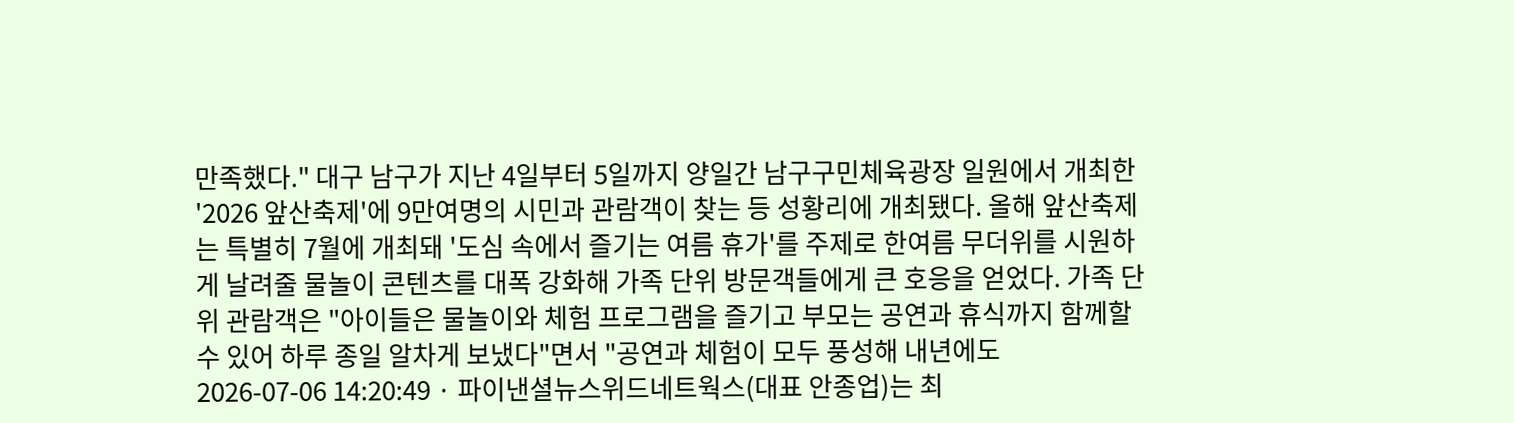만족했다." 대구 남구가 지난 4일부터 5일까지 양일간 남구구민체육광장 일원에서 개최한 '2026 앞산축제'에 9만여명의 시민과 관람객이 찾는 등 성황리에 개최됐다. 올해 앞산축제는 특별히 7월에 개최돼 '도심 속에서 즐기는 여름 휴가'를 주제로 한여름 무더위를 시원하게 날려줄 물놀이 콘텐츠를 대폭 강화해 가족 단위 방문객들에게 큰 호응을 얻었다. 가족 단위 관람객은 "아이들은 물놀이와 체험 프로그램을 즐기고 부모는 공연과 휴식까지 함께할 수 있어 하루 종일 알차게 보냈다"면서 "공연과 체험이 모두 풍성해 내년에도
2026-07-06 14:20:49 · 파이낸셜뉴스위드네트웍스(대표 안종업)는 최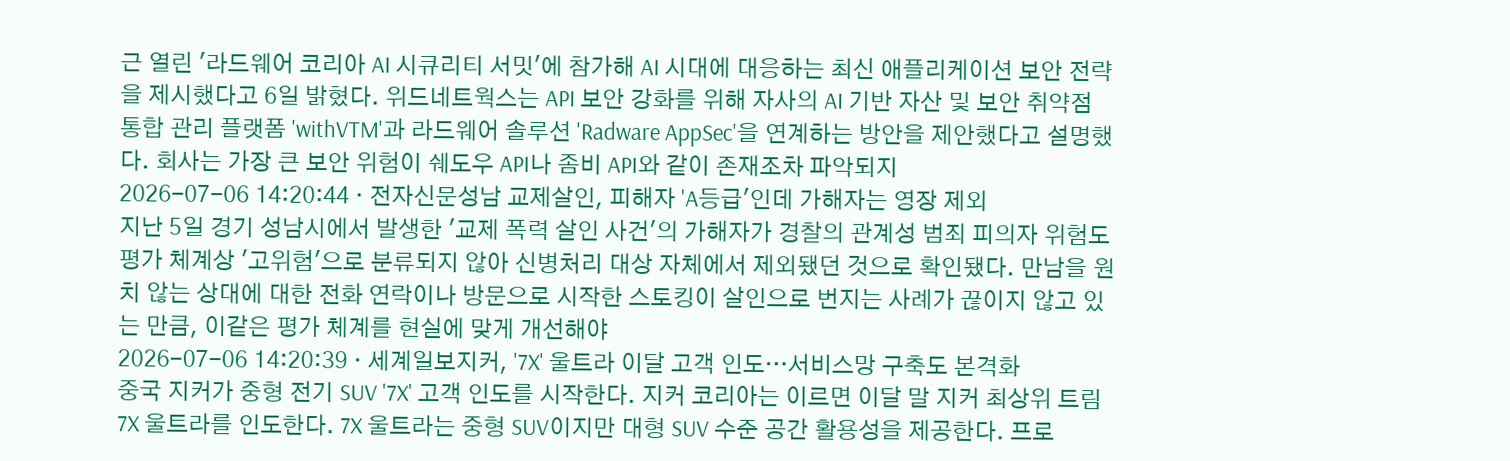근 열린 '라드웨어 코리아 AI 시큐리티 서밋'에 참가해 AI 시대에 대응하는 최신 애플리케이션 보안 전략을 제시했다고 6일 밝혔다. 위드네트웍스는 API 보안 강화를 위해 자사의 AI 기반 자산 및 보안 취약점 통합 관리 플랫폼 'withVTM'과 라드웨어 솔루션 'Radware AppSec'을 연계하는 방안을 제안했다고 설명했다. 회사는 가장 큰 보안 위험이 쉐도우 API나 좀비 API와 같이 존재조차 파악되지
2026-07-06 14:20:44 · 전자신문성남 교제살인, 피해자 'A등급'인데 가해자는 영장 제외
지난 5일 경기 성남시에서 발생한 '교제 폭력 살인 사건'의 가해자가 경찰의 관계성 범죄 피의자 위험도 평가 체계상 '고위험'으로 분류되지 않아 신병처리 대상 자체에서 제외됐던 것으로 확인됐다. 만남을 원치 않는 상대에 대한 전화 연락이나 방문으로 시작한 스토킹이 살인으로 번지는 사례가 끊이지 않고 있는 만큼, 이같은 평가 체계를 현실에 맞게 개선해야
2026-07-06 14:20:39 · 세계일보지커, '7X' 울트라 이달 고객 인도…서비스망 구축도 본격화
중국 지커가 중형 전기 SUV '7X' 고객 인도를 시작한다. 지커 코리아는 이르면 이달 말 지커 최상위 트림 7X 울트라를 인도한다. 7X 울트라는 중형 SUV이지만 대형 SUV 수준 공간 활용성을 제공한다. 프로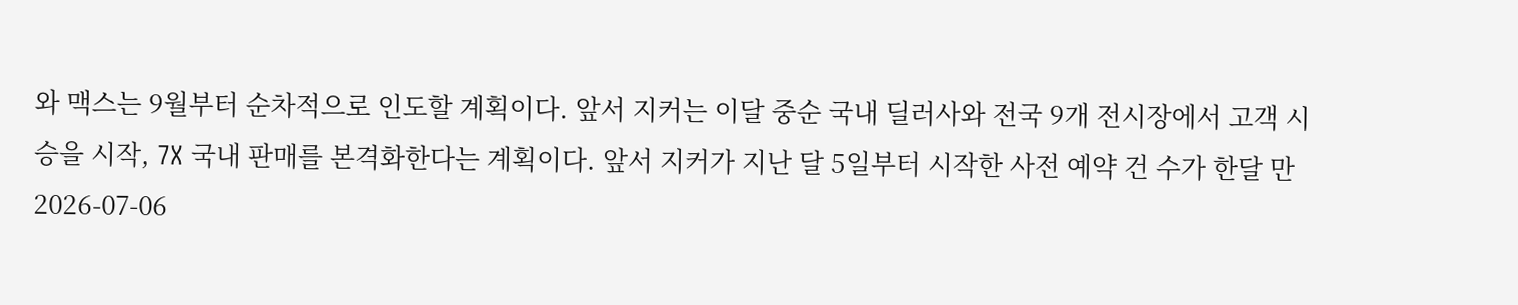와 맥스는 9월부터 순차적으로 인도할 계획이다. 앞서 지커는 이달 중순 국내 딜러사와 전국 9개 전시장에서 고객 시승을 시작, 7X 국내 판매를 본격화한다는 계획이다. 앞서 지커가 지난 달 5일부터 시작한 사전 예약 건 수가 한달 만
2026-07-06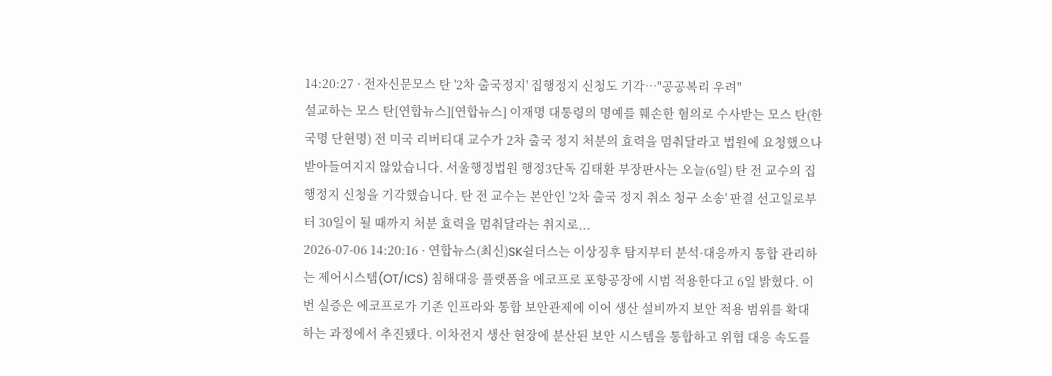14:20:27 · 전자신문모스 탄 '2차 출국정지' 집행정지 신청도 기각…"공공복리 우려"
설교하는 모스 탄[연합뉴스][연합뉴스] 이재명 대통령의 명예를 훼손한 혐의로 수사받는 모스 탄(한국명 단현명) 전 미국 리버티대 교수가 2차 출국 정지 처분의 효력을 멈춰달라고 법원에 요청했으나 받아들여지지 않았습니다. 서울행정법원 행정3단독 김태환 부장판사는 오늘(6일) 탄 전 교수의 집행정지 신청을 기각했습니다. 탄 전 교수는 본안인 '2차 출국 정지 취소 청구 소송' 판결 선고일로부터 30일이 될 때까지 처분 효력을 멈춰달라는 취지로...
2026-07-06 14:20:16 · 연합뉴스(최신)SK쉴더스는 이상징후 탐지부터 분석·대응까지 통합 관리하는 제어시스템(OT/ICS) 침해대응 플랫폼을 에코프로 포항공장에 시범 적용한다고 6일 밝혔다. 이번 실증은 에코프로가 기존 인프라와 통합 보안관제에 이어 생산 설비까지 보안 적용 범위를 확대하는 과정에서 추진됐다. 이차전지 생산 현장에 분산된 보안 시스템을 통합하고 위협 대응 속도를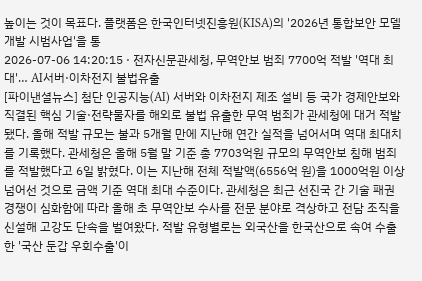높이는 것이 목표다. 플랫폼은 한국인터넷진흥원(KISA)의 '2026년 통합보안 모델 개발 시범사업'을 통
2026-07-06 14:20:15 · 전자신문관세청, 무역안보 범죄 7700억 적발 '역대 최대'… AI서버·이차전지 불법유출
[파이낸셜뉴스] 첨단 인공지능(AI) 서버와 이차전지 제조 설비 등 국가 경제안보와 직결된 핵심 기술·전략물자를 해외로 불법 유출한 무역 범죄가 관세청에 대거 적발됐다. 올해 적발 규모는 불과 5개월 만에 지난해 연간 실적을 넘어서며 역대 최대치를 기록했다. 관세청은 올해 5월 말 기준 총 7703억원 규모의 무역안보 침해 범죄를 적발했다고 6일 밝혔다. 이는 지난해 전체 적발액(6556억 원)을 1000억원 이상 넘어선 것으로 금액 기준 역대 최대 수준이다. 관세청은 최근 선진국 간 기술 패권 경쟁이 심화함에 따라 올해 초 무역안보 수사를 전문 분야로 격상하고 전담 조직을 신설해 고강도 단속을 벌여왔다. 적발 유형별로는 외국산을 한국산으로 속여 수출한 '국산 둔갑 우회수출'이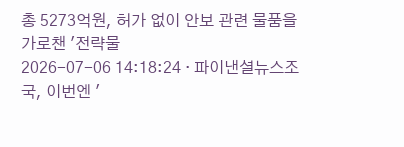총 5273억원, 허가 없이 안보 관련 물품을 가로챈 '전략물
2026-07-06 14:18:24 · 파이낸셜뉴스조국, 이번엔 '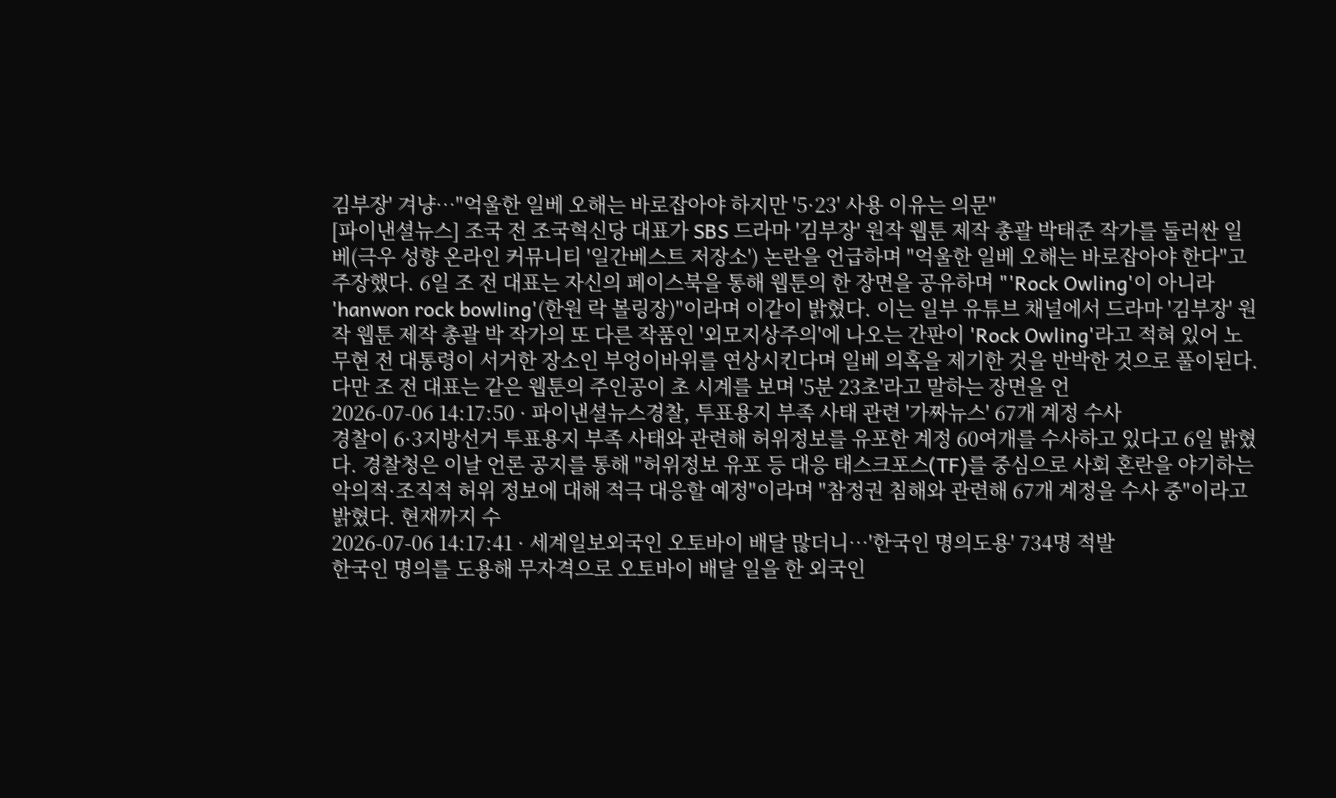김부장' 겨냥…"억울한 일베 오해는 바로잡아야 하지만 '5·23' 사용 이유는 의문"
[파이낸셜뉴스] 조국 전 조국혁신당 대표가 SBS 드라마 '김부장' 원작 웹툰 제작 총괄 박태준 작가를 둘러싼 일베(극우 성향 온라인 커뮤니티 '일간베스트 저장소') 논란을 언급하며 "억울한 일베 오해는 바로잡아야 한다"고 주장했다. 6일 조 전 대표는 자신의 페이스북을 통해 웹툰의 한 장면을 공유하며 "'Rock Owling'이 아니라 'hanwon rock bowling'(한원 락 볼링장)"이라며 이같이 밝혔다. 이는 일부 유튜브 채널에서 드라마 '김부장' 원작 웹툰 제작 총괄 박 작가의 또 다른 작품인 '외모지상주의'에 나오는 간판이 'Rock Owling'라고 적혀 있어 노무현 전 대통령이 서거한 장소인 부엉이바위를 연상시킨다며 일베 의혹을 제기한 것을 반박한 것으로 풀이된다. 다만 조 전 대표는 같은 웹툰의 주인공이 초 시계를 보며 '5분 23초'라고 말하는 장면을 언
2026-07-06 14:17:50 · 파이낸셜뉴스경찰, 투표용지 부족 사태 관련 '가짜뉴스' 67개 계정 수사
경찰이 6·3지방선거 투표용지 부족 사태와 관련해 허위정보를 유포한 계정 60여개를 수사하고 있다고 6일 밝혔다. 경찰청은 이날 언론 공지를 통해 "허위정보 유포 등 대응 태스크포스(TF)를 중심으로 사회 혼란을 야기하는 악의적·조직적 허위 정보에 대해 적극 대응할 예정"이라며 "참정권 침해와 관련해 67개 계정을 수사 중"이라고 밝혔다. 현재까지 수
2026-07-06 14:17:41 · 세계일보외국인 오토바이 배달 많더니…'한국인 명의도용' 734명 적발
한국인 명의를 도용해 무자격으로 오토바이 배달 일을 한 외국인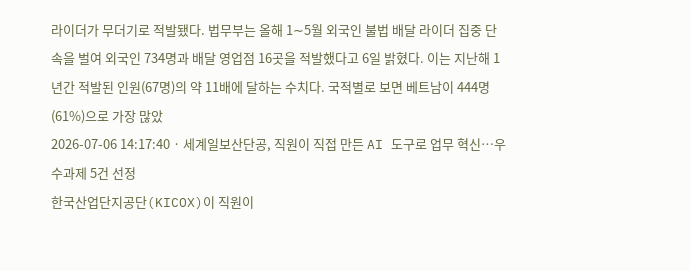라이더가 무더기로 적발됐다. 법무부는 올해 1∼5월 외국인 불법 배달 라이더 집중 단속을 벌여 외국인 734명과 배달 영업점 16곳을 적발했다고 6일 밝혔다. 이는 지난해 1년간 적발된 인원(67명)의 약 11배에 달하는 수치다. 국적별로 보면 베트남이 444명(61%)으로 가장 많았
2026-07-06 14:17:40 · 세계일보산단공, 직원이 직접 만든 AI 도구로 업무 혁신…우수과제 5건 선정
한국산업단지공단(KICOX)이 직원이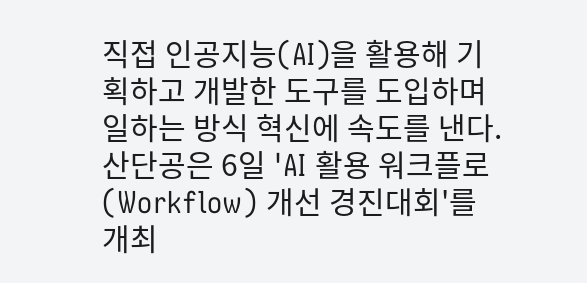직접 인공지능(AI)을 활용해 기획하고 개발한 도구를 도입하며 일하는 방식 혁신에 속도를 낸다. 산단공은 6일 'AI 활용 워크플로(Workflow) 개선 경진대회'를 개최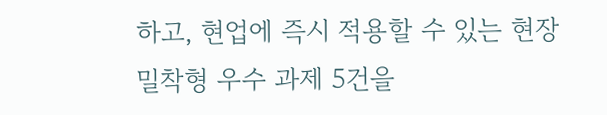하고, 현업에 즉시 적용할 수 있는 현장 밀착형 우수 과제 5건을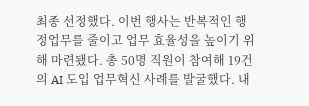최종 선정했다. 이번 행사는 반복적인 행정업무를 줄이고 업무 효율성을 높이기 위해 마련됐다. 총 50명 직원이 참여해 19건의 AI 도입 업무혁신 사례를 발굴했다. 내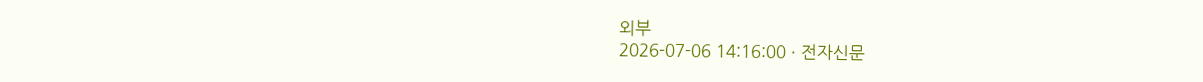외부
2026-07-06 14:16:00 · 전자신문